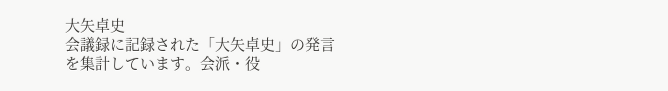大矢卓史
会議録に記録された「大矢卓史」の発言を集計しています。会派・役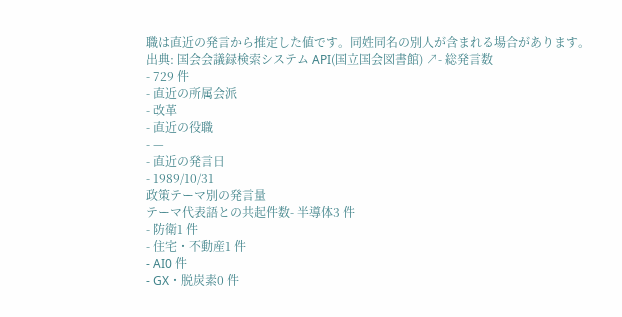職は直近の発言から推定した値です。同姓同名の別人が含まれる場合があります。
出典: 国会会議録検索システム API(国立国会図書館) ↗- 総発言数
- 729 件
- 直近の所属会派
- 改革
- 直近の役職
- —
- 直近の発言日
- 1989/10/31
政策テーマ別の発言量
テーマ代表語との共起件数- 半導体3 件
- 防衛1 件
- 住宅・不動産1 件
- AI0 件
- GX・脱炭素0 件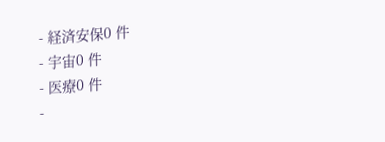- 経済安保0 件
- 宇宙0 件
- 医療0 件
-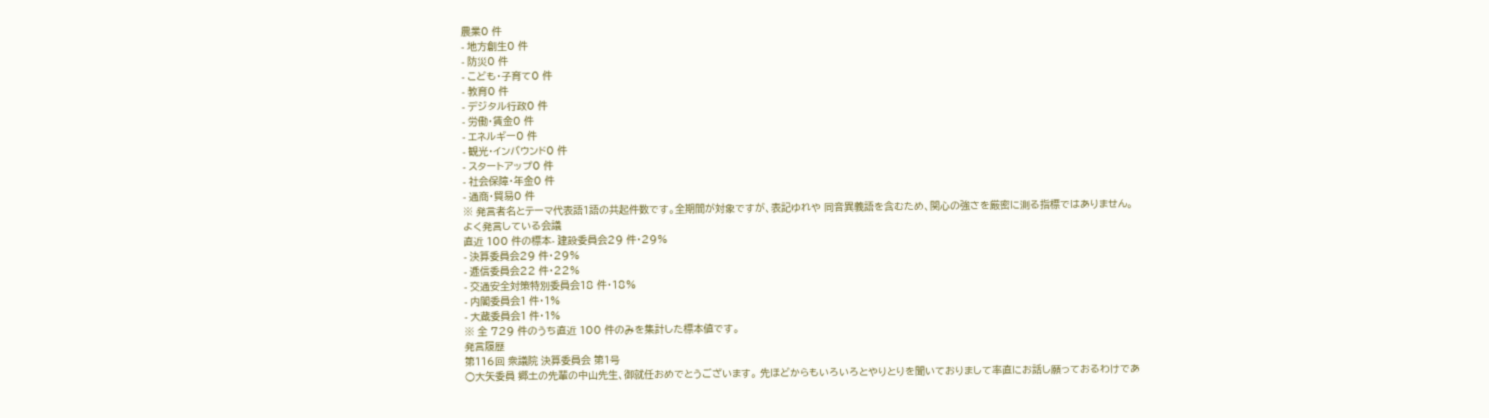農業0 件
- 地方創生0 件
- 防災0 件
- こども・子育て0 件
- 教育0 件
- デジタル行政0 件
- 労働・賃金0 件
- エネルギー0 件
- 観光・インバウンド0 件
- スタートアップ0 件
- 社会保障・年金0 件
- 通商・貿易0 件
※ 発言者名とテーマ代表語1語の共起件数です。全期間が対象ですが、表記ゆれや 同音異義語を含むため、関心の強さを厳密に測る指標ではありません。
よく発言している会議
直近 100 件の標本- 建設委員会29 件・29%
- 決算委員会29 件・29%
- 逓信委員会22 件・22%
- 交通安全対策特別委員会18 件・18%
- 内閣委員会1 件・1%
- 大蔵委員会1 件・1%
※ 全 729 件のうち直近 100 件のみを集計した標本値です。
発言履歴
第116回 衆議院 決算委員会 第1号
○大矢委員 郷土の先輩の中山先生、御就任おめでとうございます。 先ほどからもいろいろとやりとりを聞いておりまして率直にお話し願っておるわけであ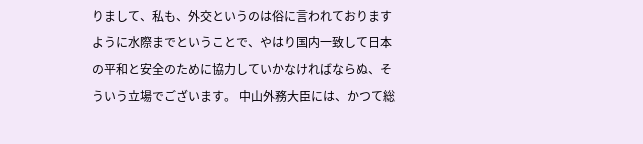りまして、私も、外交というのは俗に言われておりますように水際までということで、やはり国内一致して日本の平和と安全のために協力していかなければならぬ、そういう立場でございます。 中山外務大臣には、かつて総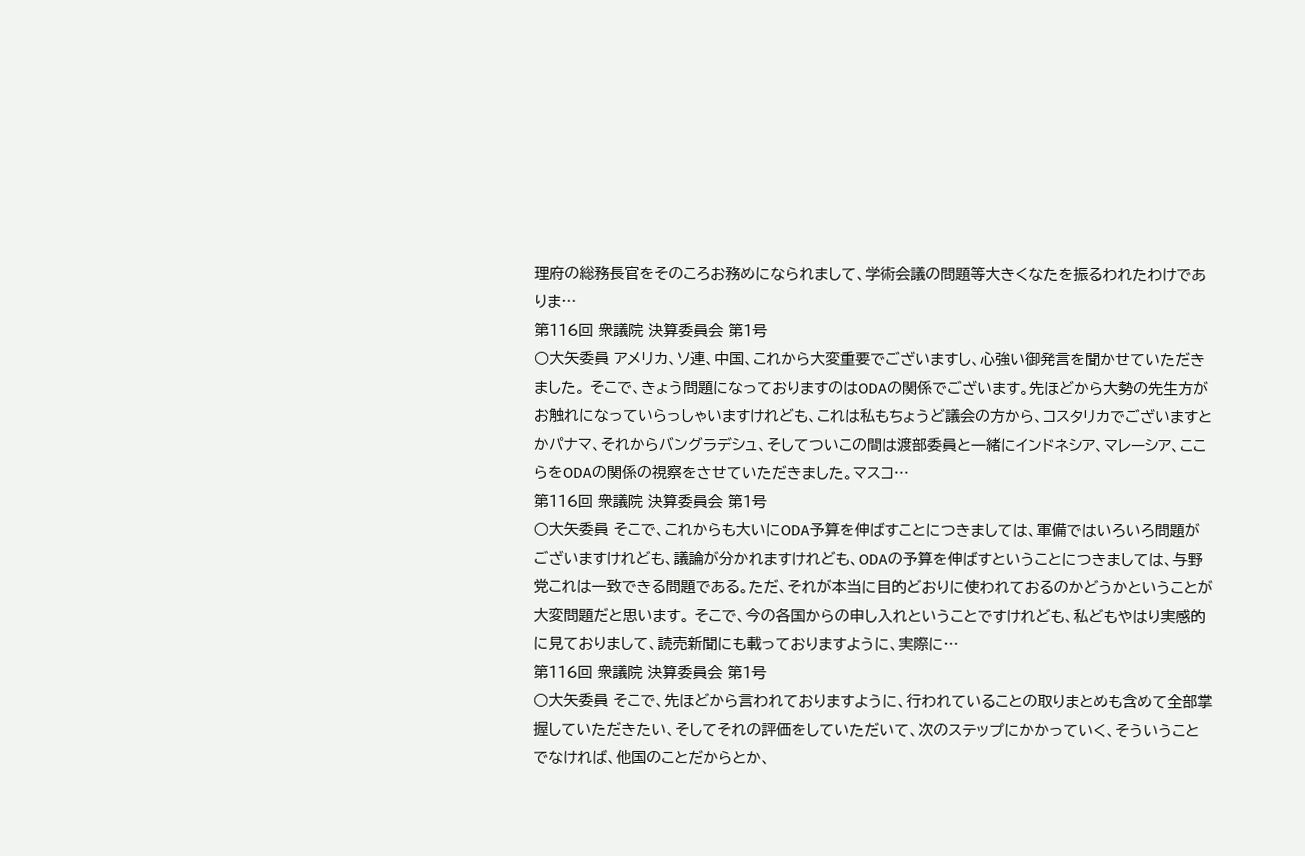理府の総務長官をそのころお務めになられまして、学術会議の問題等大きくなたを振るわれたわけでありま…
第116回 衆議院 決算委員会 第1号
○大矢委員 アメリカ、ソ連、中国、これから大変重要でございますし、心強い御発言を聞かせていただきました。 そこで、きょう問題になっておりますのはODAの関係でございます。先ほどから大勢の先生方がお触れになっていらっしゃいますけれども、これは私もちょうど議会の方から、コスタリカでございますとかパナマ、それからバングラデシュ、そしてついこの間は渡部委員と一緒にインドネシア、マレーシア、ここらをODAの関係の視察をさせていただきました。マスコ…
第116回 衆議院 決算委員会 第1号
○大矢委員 そこで、これからも大いにODA予算を伸ばすことにつきましては、軍備ではいろいろ問題がございますけれども、議論が分かれますけれども、ODAの予算を伸ばすということにつきましては、与野党これは一致できる問題である。ただ、それが本当に目的どおりに使われておるのかどうかということが大変問題だと思います。 そこで、今の各国からの申し入れということですけれども、私どもやはり実感的に見ておりまして、読売新聞にも載っておりますように、実際に…
第116回 衆議院 決算委員会 第1号
○大矢委員 そこで、先ほどから言われておりますように、行われていることの取りまとめも含めて全部掌握していただきたい、そしてそれの評価をしていただいて、次のステップにかかっていく、そういうことでなければ、他国のことだからとか、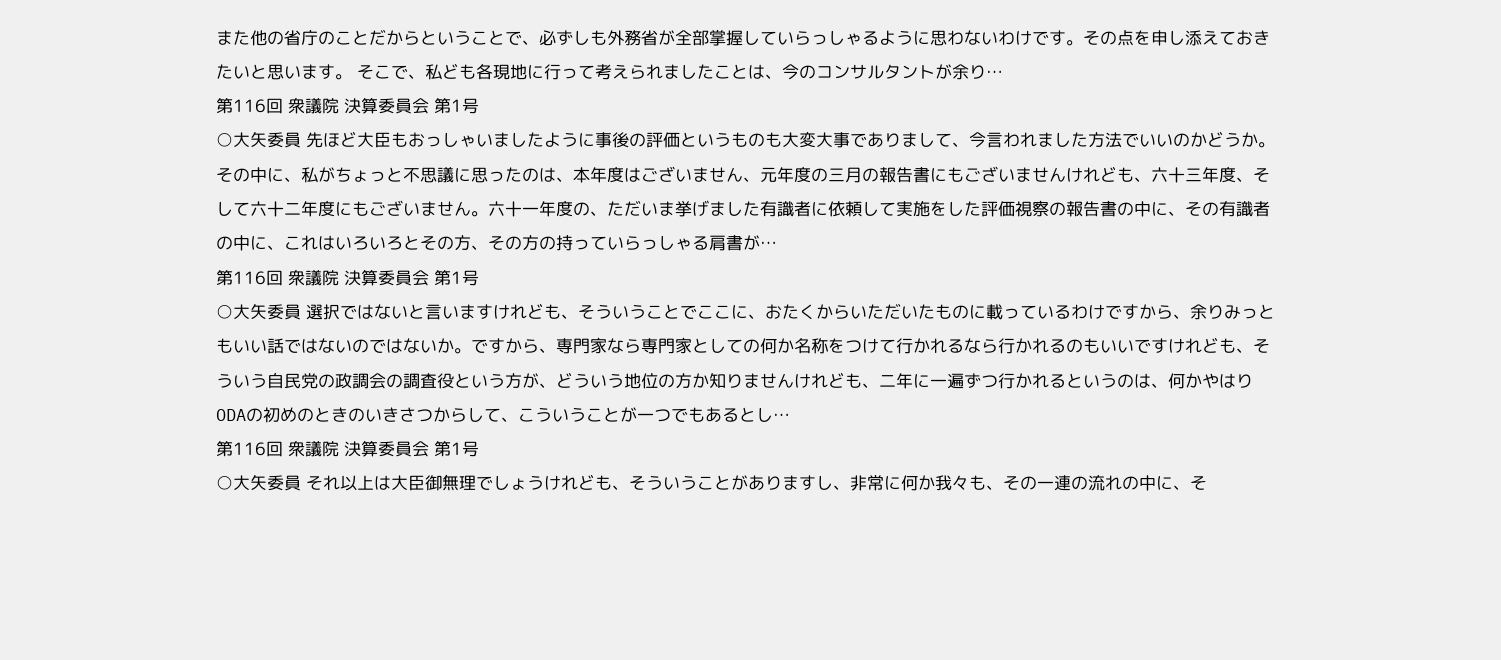また他の省庁のことだからということで、必ずしも外務省が全部掌握していらっしゃるように思わないわけです。その点を申し添えておきたいと思います。 そこで、私ども各現地に行って考えられましたことは、今のコンサルタントが余り…
第116回 衆議院 決算委員会 第1号
○大矢委員 先ほど大臣もおっしゃいましたように事後の評価というものも大変大事でありまして、今言われました方法でいいのかどうか。 その中に、私がちょっと不思議に思ったのは、本年度はございません、元年度の三月の報告書にもございませんけれども、六十三年度、そして六十二年度にもございません。六十一年度の、ただいま挙げました有識者に依頼して実施をした評価視察の報告書の中に、その有識者の中に、これはいろいろとその方、その方の持っていらっしゃる肩書が…
第116回 衆議院 決算委員会 第1号
○大矢委員 選択ではないと言いますけれども、そういうことでここに、おたくからいただいたものに載っているわけですから、余りみっともいい話ではないのではないか。ですから、専門家なら専門家としての何か名称をつけて行かれるなら行かれるのもいいですけれども、そういう自民党の政調会の調査役という方が、どういう地位の方か知りませんけれども、二年に一遍ずつ行かれるというのは、何かやはりODAの初めのときのいきさつからして、こういうことが一つでもあるとし…
第116回 衆議院 決算委員会 第1号
○大矢委員 それ以上は大臣御無理でしょうけれども、そういうことがありますし、非常に何か我々も、その一連の流れの中に、そ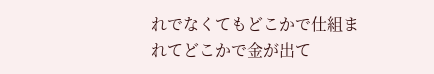れでなくてもどこかで仕組まれてどこかで金が出て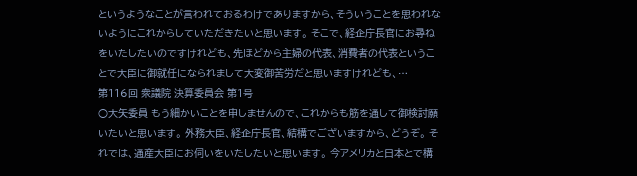というようなことが言われておるわけでありますから、そういうことを思われないようにこれからしていただきたいと思います。 そこで、経企庁長官にお尋ねをいたしたいのですけれども、先ほどから主婦の代表、消費者の代表ということで大臣に御就任になられまして大変御苦労だと思いますけれども、…
第116回 衆議院 決算委員会 第1号
○大矢委員 もう細かいことを申しませんので、これからも筋を通して御検討願いたいと思います。 外務大臣、経企庁長官、結構でございますから、どうぞ。 それでは、通産大臣にお伺いをいたしたいと思います。 今アメリカと日本とで構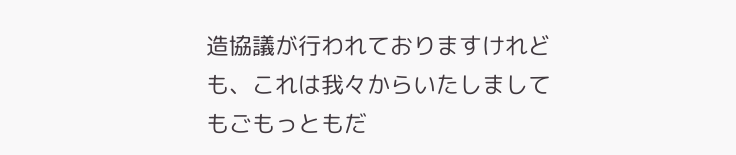造協議が行われておりますけれども、これは我々からいたしましてもごもっともだ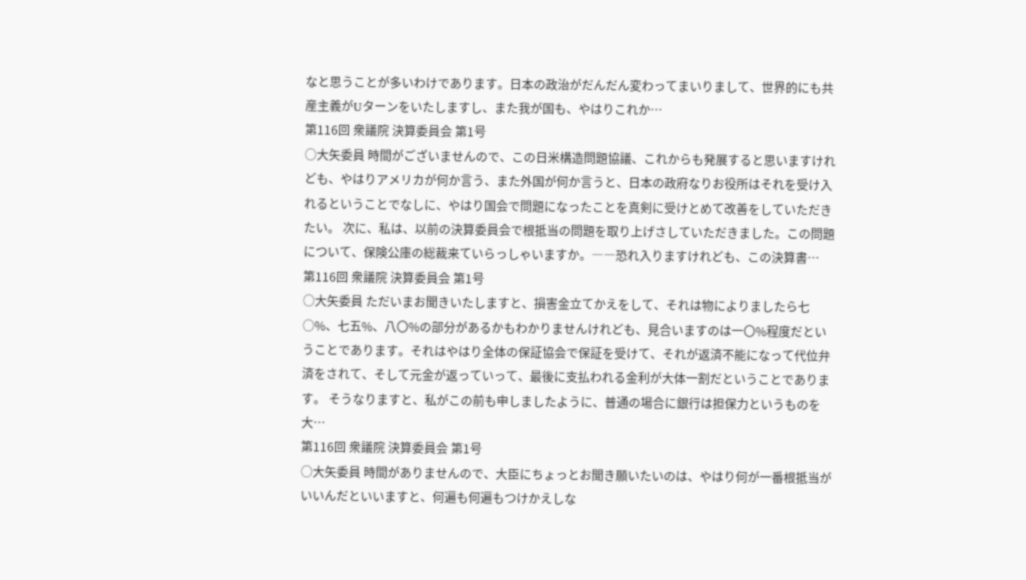なと思うことが多いわけであります。日本の政治がだんだん変わってまいりまして、世界的にも共産主義がUターンをいたしますし、また我が国も、やはりこれか…
第116回 衆議院 決算委員会 第1号
○大矢委員 時間がございませんので、この日米構造問題協議、これからも発展すると思いますけれども、やはりアメリカが何か言う、また外国が何か言うと、日本の政府なりお役所はそれを受け入れるということでなしに、やはり国会で問題になったことを真剣に受けとめて改善をしていただきたい。 次に、私は、以前の決算委員会で根抵当の問題を取り上げさしていただきました。この問題について、保険公庫の総裁来ていらっしゃいますか。――恐れ入りますけれども、この決算書…
第116回 衆議院 決算委員会 第1号
○大矢委員 ただいまお聞きいたしますと、損害金立てかえをして、それは物によりましたら七○%、七五%、八〇%の部分があるかもわかりませんけれども、見合いますのは一〇%程度だということであります。それはやはり全体の保証協会で保証を受けて、それが返済不能になって代位弁済をされて、そして元金が返っていって、最後に支払われる金利が大体一割だということであります。 そうなりますと、私がこの前も申しましたように、普通の場合に銀行は担保力というものを大…
第116回 衆議院 決算委員会 第1号
○大矢委員 時間がありませんので、大臣にちょっとお聞き願いたいのは、やはり何が一番根抵当がいいんだといいますと、何遍も何遍もつけかえしな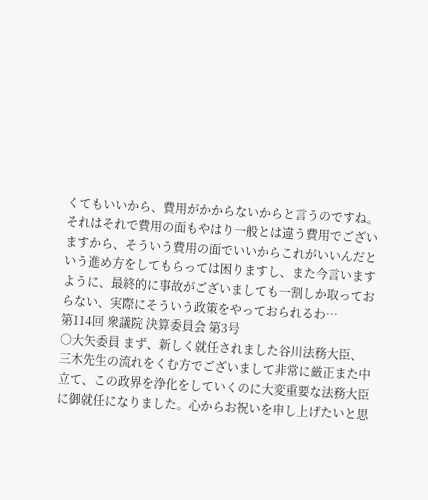くてもいいから、費用がかからないからと言うのですね。それはそれで費用の面もやはり一般とは違う費用でございますから、そういう費用の面でいいからこれがいいんだという進め方をしてもらっては困りますし、また今言いますように、最終的に事故がございましても一割しか取っておらない、実際にそういう政策をやっておられるわ…
第114回 衆議院 決算委員会 第3号
○大矢委員 まず、新しく就任されました谷川法務大臣、三木先生の流れをくむ方でございまして非常に厳正また中立て、この政界を浄化をしていくのに大変重要な法務大臣に御就任になりました。心からお祝いを申し上げたいと思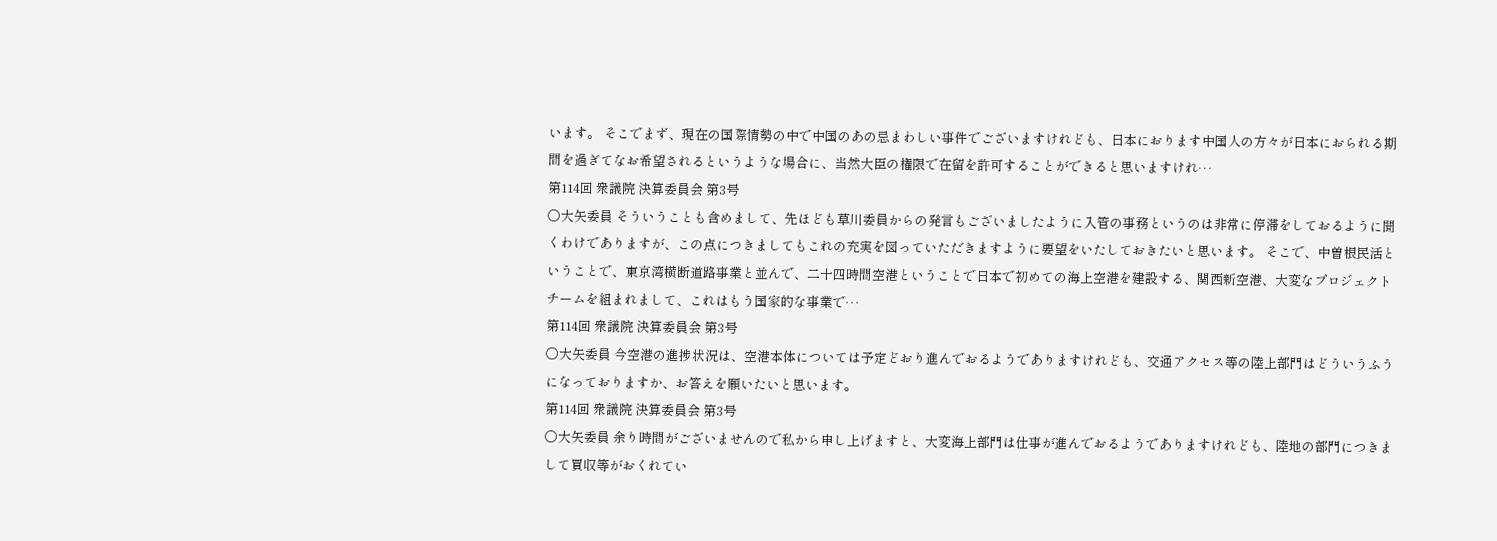います。 そこでまず、現在の国際情勢の中で中国のあの忌まわしい事件でございますけれども、日本におります中国人の方々が日本におられる期間を過ぎてなお希望されるというような場合に、当然大臣の権限で在留を許可することができると思いますけれ…
第114回 衆議院 決算委員会 第3号
○大矢委員 そういうことも含めまして、先ほども草川委員からの発言もございましたように入管の事務というのは非常に停滞をしておるように聞くわけでありますが、この点につきましてもこれの充実を図っていただきますように要望をいたしておきたいと思います。 そこで、中曽根民活ということで、東京湾横断道路事業と並んで、二十四時間空港ということで日本で初めての海上空港を建設する、関西新空港、大変なプロジェクトチームを組まれまして、これはもう国家的な事業で…
第114回 衆議院 決算委員会 第3号
○大矢委員 今空港の進捗状況は、空港本体については予定どおり進んでおるようでありますけれども、交通アクセス等の陸上部門はどういうふうになっておりますか、お答えを願いたいと思います。
第114回 衆議院 決算委員会 第3号
○大矢委員 余り時間がございませんので私から申し上げますと、大変海上部門は仕事が進んでおるようでありますけれども、陸地の部門につきまして買収等がおくれてい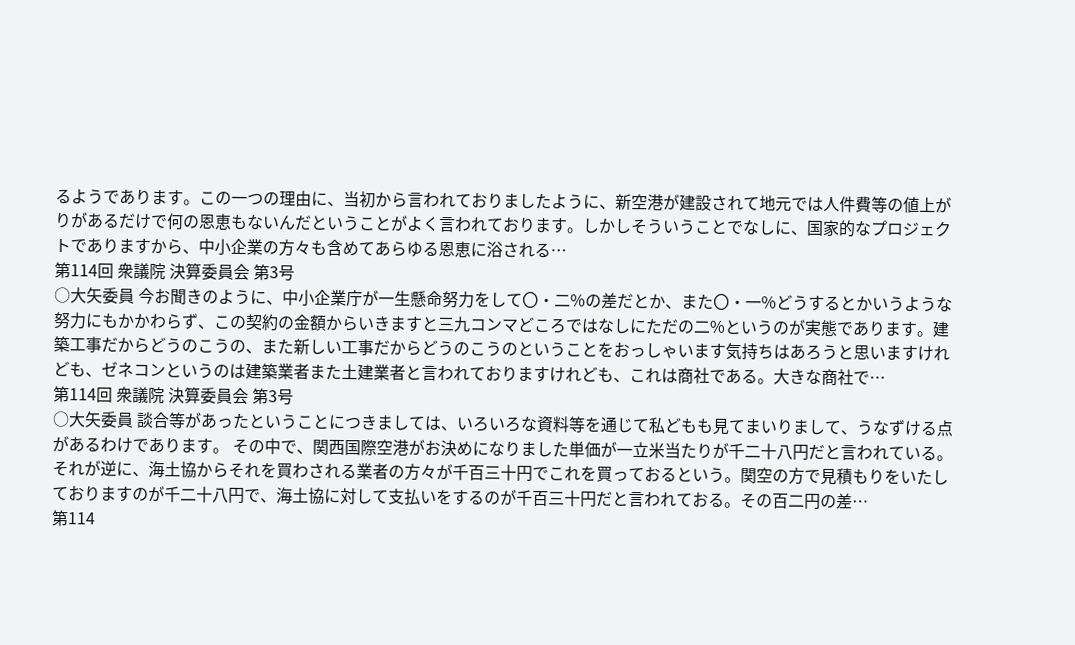るようであります。この一つの理由に、当初から言われておりましたように、新空港が建設されて地元では人件費等の値上がりがあるだけで何の恩恵もないんだということがよく言われております。しかしそういうことでなしに、国家的なプロジェクトでありますから、中小企業の方々も含めてあらゆる恩恵に浴される…
第114回 衆議院 決算委員会 第3号
○大矢委員 今お聞きのように、中小企業庁が一生懸命努力をして〇・二%の差だとか、また〇・一%どうするとかいうような努力にもかかわらず、この契約の金額からいきますと三九コンマどころではなしにただの二%というのが実態であります。建築工事だからどうのこうの、また新しい工事だからどうのこうのということをおっしゃいます気持ちはあろうと思いますけれども、ゼネコンというのは建築業者また土建業者と言われておりますけれども、これは商社である。大きな商社で…
第114回 衆議院 決算委員会 第3号
○大矢委員 談合等があったということにつきましては、いろいろな資料等を通じて私どもも見てまいりまして、うなずける点があるわけであります。 その中で、関西国際空港がお決めになりました単価が一立米当たりが千二十八円だと言われている。それが逆に、海土協からそれを買わされる業者の方々が千百三十円でこれを買っておるという。関空の方で見積もりをいたしておりますのが千二十八円で、海土協に対して支払いをするのが千百三十円だと言われておる。その百二円の差…
第114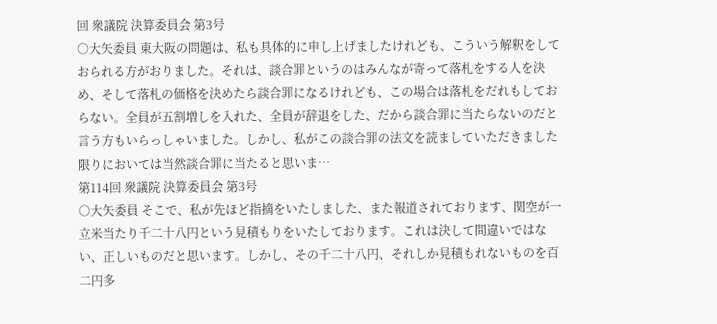回 衆議院 決算委員会 第3号
○大矢委員 東大阪の問題は、私も具体的に申し上げましたけれども、こういう解釈をしておられる方がおりました。それは、談合罪というのはみんなが寄って落札をする人を決め、そして落札の価格を決めたら談合罪になるけれども、この場合は落札をだれもしておらない。全員が五割増しを入れた、全員が辞退をした、だから談合罪に当たらないのだと言う方もいらっしゃいました。しかし、私がこの談合罪の法文を読ましていただきました限りにおいては当然談合罪に当たると思いま…
第114回 衆議院 決算委員会 第3号
○大矢委員 そこで、私が先ほど指摘をいたしました、また報道されております、関空が一立米当たり千二十八円という見積もりをいたしております。これは決して間違いではない、正しいものだと思います。しかし、その千二十八円、それしか見積もれないものを百二円多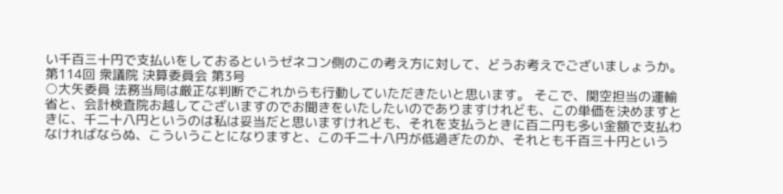い千百三十円で支払いをしておるというゼネコン側のこの考え方に対して、どうお考えでございましょうか。
第114回 衆議院 決算委員会 第3号
○大矢委員 法務当局は厳正な判断でこれからも行動していただきたいと思います。 そこで、関空担当の運輸省と、会計検査院お越してございますのでお聞きをいたしたいのでありますけれども、この単価を決めますときに、千二十八円というのは私は妥当だと思いますけれども、それを支払うときに百二円も多い金額で支払わなければならぬ、こういうことになりますと、この千二十八円が低過ぎたのか、それとも千百三十円という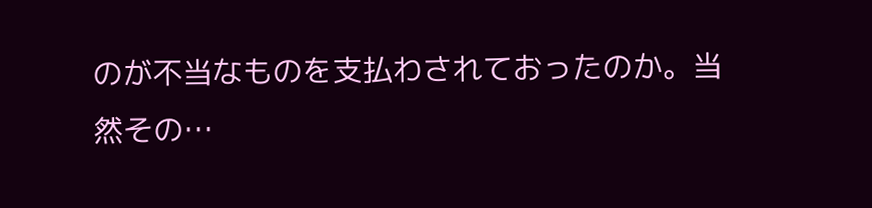のが不当なものを支払わされておったのか。当然その…